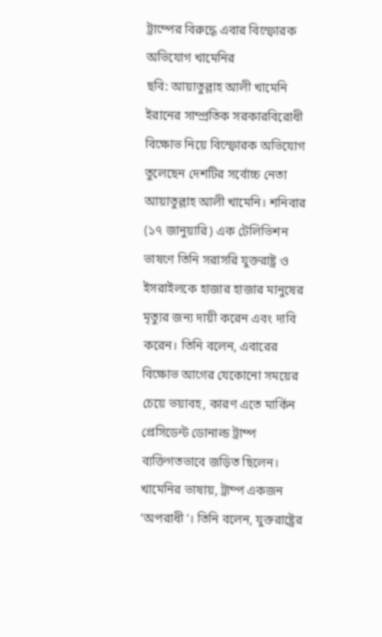ট্রাম্পের বিরুদ্ধে এবার বিস্ফোরক অভিযোগ খামেনির
ছবি: আয়াতুল্লাহ আলী খামেনি
ইরানের সাম্প্রতিক সরকারবিরোধী বিক্ষোভ নিয়ে বিস্ফোরক অভিযোগ তুলেছেন দেশটির সর্বোচ্চ নেতা আয়াতুল্লাহ আলী খামেনি। শনিবার (১৭ জানুয়ারি) এক টেলিভিশন ভাষণে তিনি সরাসরি যুক্তরাষ্ট্র ও ইসরাইলকে হাজার হাজার মানুষের মৃত্যুর জন্য দায়ী করেন এবং দাবি করেন। তিনি বলেন, এবারের বিক্ষোভ আগের যেকোনো সময়ের চেয়ে ভয়াবহ, কারণ এতে মার্কিন প্রেসিডেন্ট ডোনাল্ড ট্রাম্প ব্যক্তিগতভাবে জড়িত ছিলেন।
খামেনির ভাষায়, ট্রাম্প একজন ‘অপরাধী’। তিনি বলেন, যুক্তরাষ্ট্রের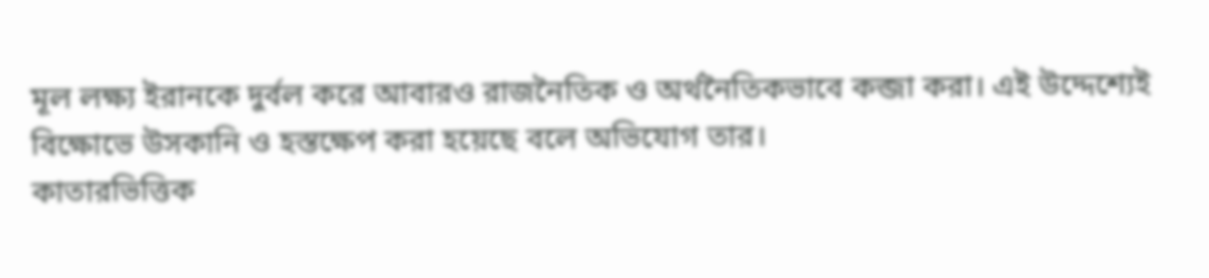মূল লক্ষ্য ইরানকে দুর্বল করে আবারও রাজনৈতিক ও অর্থনৈতিকভাবে কব্জা করা। এই উদ্দেশ্যেই বিক্ষোভে উসকানি ও হস্তক্ষেপ করা হয়েছে বলে অভিযোগ তার।
কাতারভিত্তিক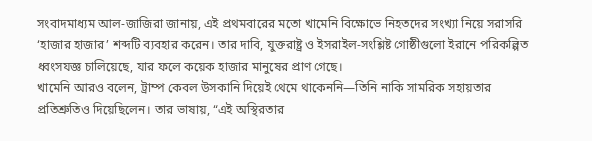সংবাদমাধ্যম আল-জাজিরা জানায়, এই প্রথমবারের মতো খামেনি বিক্ষোভে নিহতদের সংখ্যা নিয়ে সরাসরি ‘হাজার হাজার’ শব্দটি ব্যবহার করেন। তার দাবি, যুক্তরাষ্ট্র ও ইসরাইল-সংশ্লিষ্ট গোষ্ঠীগুলো ইরানে পরিকল্পিত ধ্বংসযজ্ঞ চালিয়েছে, যার ফলে কয়েক হাজার মানুষের প্রাণ গেছে।
খামেনি আরও বলেন, ট্রাম্প কেবল উসকানি দিয়েই থেমে থাকেননি—তিনি নাকি সামরিক সহায়তার প্রতিশ্রুতিও দিয়েছিলেন। তার ভাষায়, “এই অস্থিরতার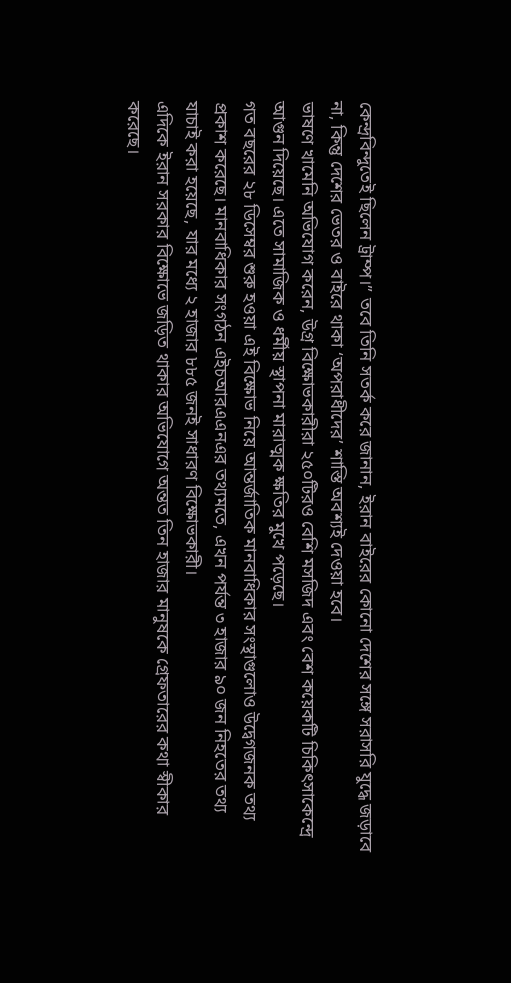কেন্দ্রবিন্দুতেই ছিলেন ট্রাম্প।” তবে তিনি সতর্ক করে জানান, ইরান বাইরের কোনো দেশের সঙ্গে সরাসরি যুদ্ধে জড়াবে না, কিন্তু দেশের ভেতর ও বাইরে থাকা ‘অপরাধীদের’ শাস্তি অবশ্যই দেওয়া হবে।
ভাষণে খামেনি অভিযোগ করেন, উগ্র বিক্ষোভকারীরা ২৫০টিরও বেশি মসজিদ এবং বেশ কয়েকটি চিকিৎসাকেন্দ্রে আগুন দিয়েছে। এতে সামাজিক ও ধর্মীয় স্থাপনা মারাত্মক ক্ষতির মুখে পড়েছে।
গত বছরের ২৮ ডিসেম্বর শুরু হওয়া এই বিক্ষোভ নিয়ে আন্তর্জাতিক মানবাধিকার সংস্থাগুলোও উদ্বেগজনক তথ্য প্রকাশ করেছে। মানবাধিকার সংগঠন এইচআরএএনএর তথ্যমতে, এখন পর্যন্ত ৩ হাজার ৯০ জন নিহতের তথ্য যাচাই করা হয়েছে, যার মধ্যে ২ হাজার ৮৮৫ জনই সাধারণ বিক্ষোভকারী।
এদিকে ইরান সরকার বিক্ষোভে জড়িত থাকার অভিযোগে অন্তত তিন হাজার মানুষকে গ্রেফতারের কথা স্বীকার করেছে।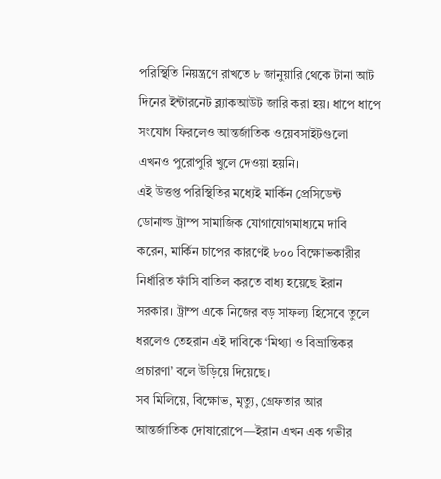পরিস্থিতি নিয়ন্ত্রণে রাখতে ৮ জানুয়ারি থেকে টানা আট দিনের ইন্টারনেট ব্ল্যাকআউট জারি করা হয়। ধাপে ধাপে সংযোগ ফিরলেও আন্তর্জাতিক ওয়েবসাইটগুলো এখনও পুরোপুরি খুলে দেওয়া হয়নি।
এই উত্তপ্ত পরিস্থিতির মধ্যেই মার্কিন প্রেসিডেন্ট ডোনাল্ড ট্রাম্প সামাজিক যোগাযোগমাধ্যমে দাবি করেন, মার্কিন চাপের কারণেই ৮০০ বিক্ষোভকারীর নির্ধারিত ফাঁসি বাতিল করতে বাধ্য হয়েছে ইরান সরকার। ট্রাম্প একে নিজের বড় সাফল্য হিসেবে তুলে ধরলেও তেহরান এই দাবিকে ‘মিথ্যা ও বিভ্রান্তিকর প্রচারণা’ বলে উড়িয়ে দিয়েছে।
সব মিলিয়ে, বিক্ষোভ, মৃত্যু, গ্রেফতার আর আন্তর্জাতিক দোষারোপে—ইরান এখন এক গভীর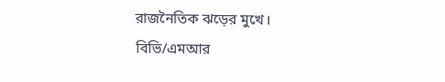রাজনৈতিক ঝড়ের মুখে।
বিভি/এমআর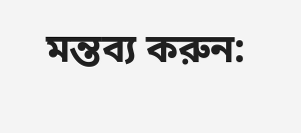মন্তব্য করুন: